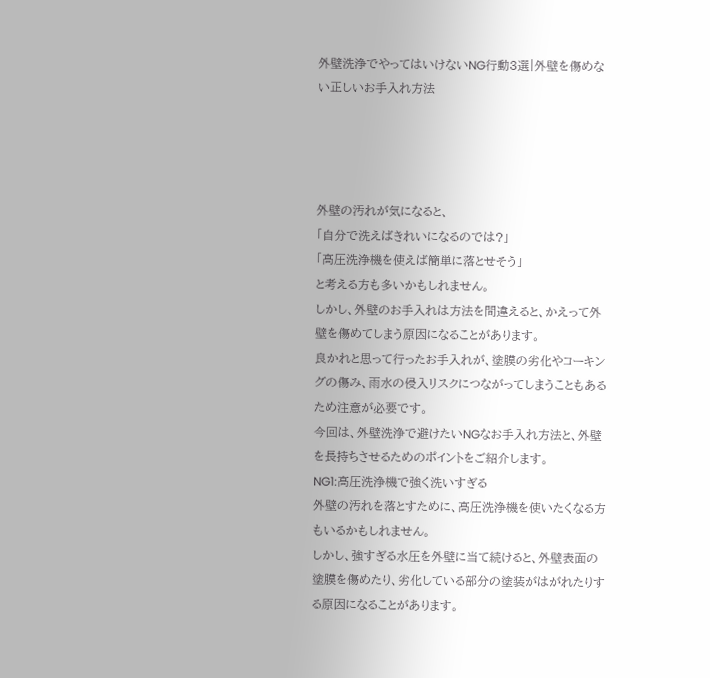外壁洗浄でやってはいけないNG行動3選|外壁を傷めない正しいお手入れ方法




外壁の汚れが気になると、
「自分で洗えばきれいになるのでは?」
「高圧洗浄機を使えば簡単に落とせそう」
と考える方も多いかもしれません。
しかし、外壁のお手入れは方法を間違えると、かえって外壁を傷めてしまう原因になることがあります。
良かれと思って行ったお手入れが、塗膜の劣化やコーキングの傷み、雨水の侵入リスクにつながってしまうこともあるため注意が必要です。
今回は、外壁洗浄で避けたいNGなお手入れ方法と、外壁を長持ちさせるためのポイントをご紹介します。
NG1:高圧洗浄機で強く洗いすぎる
外壁の汚れを落とすために、高圧洗浄機を使いたくなる方もいるかもしれません。
しかし、強すぎる水圧を外壁に当て続けると、外壁表面の塗膜を傷めたり、劣化している部分の塗装がはがれたりする原因になることがあります。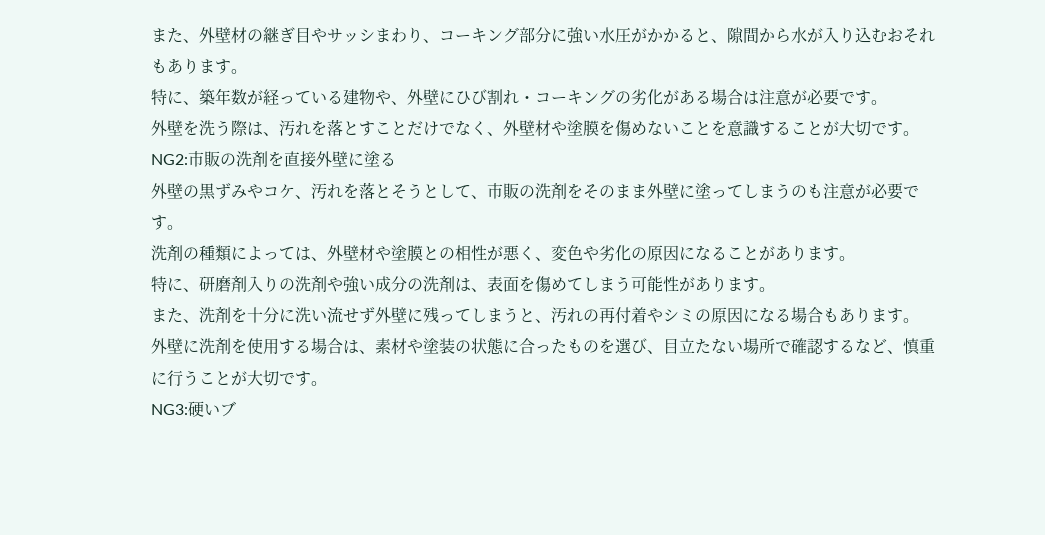また、外壁材の継ぎ目やサッシまわり、コーキング部分に強い水圧がかかると、隙間から水が入り込むおそれもあります。
特に、築年数が経っている建物や、外壁にひび割れ・コーキングの劣化がある場合は注意が必要です。
外壁を洗う際は、汚れを落とすことだけでなく、外壁材や塗膜を傷めないことを意識することが大切です。
NG2:市販の洗剤を直接外壁に塗る
外壁の黒ずみやコケ、汚れを落とそうとして、市販の洗剤をそのまま外壁に塗ってしまうのも注意が必要です。
洗剤の種類によっては、外壁材や塗膜との相性が悪く、変色や劣化の原因になることがあります。
特に、研磨剤入りの洗剤や強い成分の洗剤は、表面を傷めてしまう可能性があります。
また、洗剤を十分に洗い流せず外壁に残ってしまうと、汚れの再付着やシミの原因になる場合もあります。
外壁に洗剤を使用する場合は、素材や塗装の状態に合ったものを選び、目立たない場所で確認するなど、慎重に行うことが大切です。
NG3:硬いブ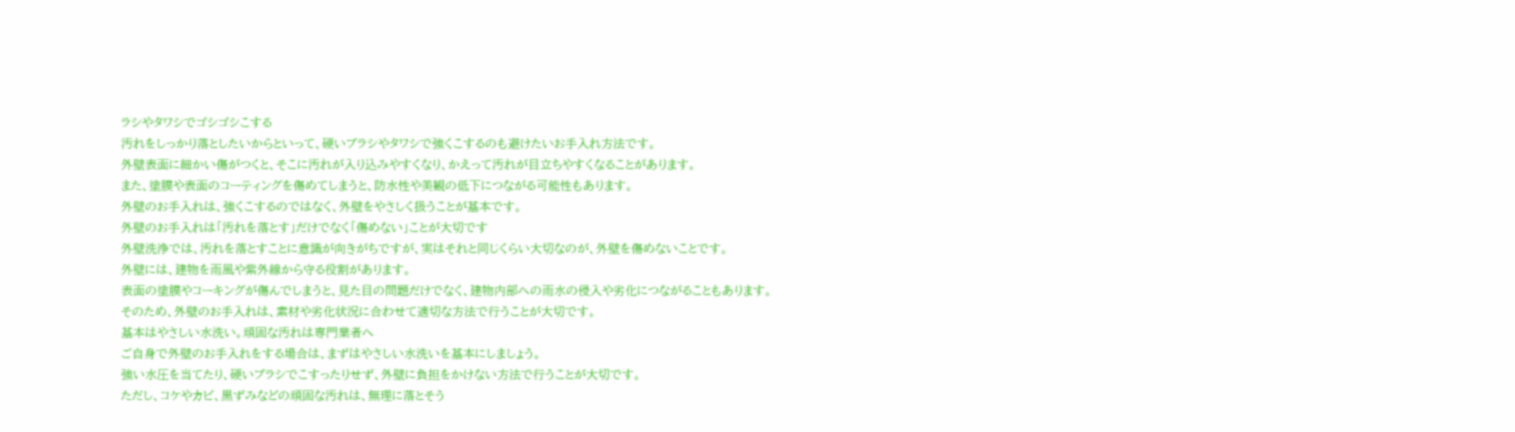ラシやタワシでゴシゴシこする
汚れをしっかり落としたいからといって、硬いブラシやタワシで強くこするのも避けたいお手入れ方法です。
外壁表面に細かい傷がつくと、そこに汚れが入り込みやすくなり、かえって汚れが目立ちやすくなることがあります。
また、塗膜や表面のコーティングを傷めてしまうと、防水性や美観の低下につながる可能性もあります。
外壁のお手入れは、強くこするのではなく、外壁をやさしく扱うことが基本です。
外壁のお手入れは「汚れを落とす」だけでなく「傷めない」ことが大切です
外壁洗浄では、汚れを落とすことに意識が向きがちですが、実はそれと同じくらい大切なのが、外壁を傷めないことです。
外壁には、建物を雨風や紫外線から守る役割があります。
表面の塗膜やコーキングが傷んでしまうと、見た目の問題だけでなく、建物内部への雨水の侵入や劣化につながることもあります。
そのため、外壁のお手入れは、素材や劣化状況に合わせて適切な方法で行うことが大切です。
基本はやさしい水洗い。頑固な汚れは専門業者へ
ご自身で外壁のお手入れをする場合は、まずはやさしい水洗いを基本にしましょう。
強い水圧を当てたり、硬いブラシでこすったりせず、外壁に負担をかけない方法で行うことが大切です。
ただし、コケやカビ、黒ずみなどの頑固な汚れは、無理に落とそう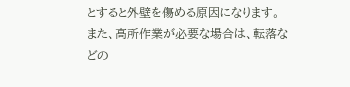とすると外壁を傷める原因になります。
また、高所作業が必要な場合は、転落などの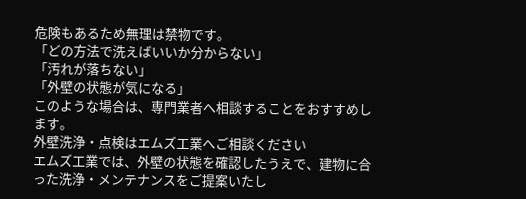危険もあるため無理は禁物です。
「どの方法で洗えばいいか分からない」
「汚れが落ちない」
「外壁の状態が気になる」
このような場合は、専門業者へ相談することをおすすめします。
外壁洗浄・点検はエムズ工業へご相談ください
エムズ工業では、外壁の状態を確認したうえで、建物に合った洗浄・メンテナンスをご提案いたし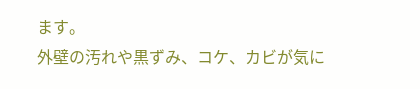ます。
外壁の汚れや黒ずみ、コケ、カビが気に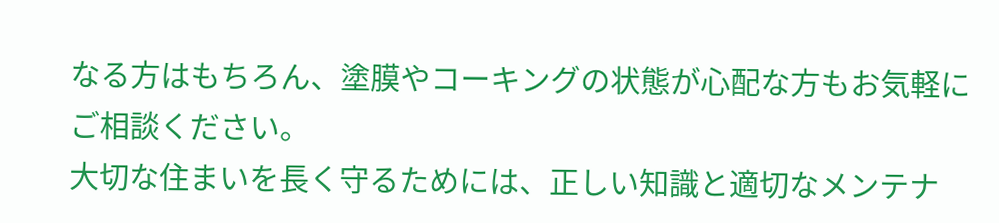なる方はもちろん、塗膜やコーキングの状態が心配な方もお気軽にご相談ください。
大切な住まいを長く守るためには、正しい知識と適切なメンテナ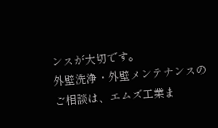ンスが大切です。
外壁洗浄・外壁メンテナンスのご相談は、エムズ工業ま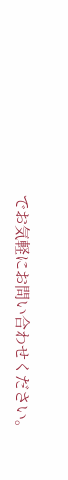でお気軽にお問い合わせください。